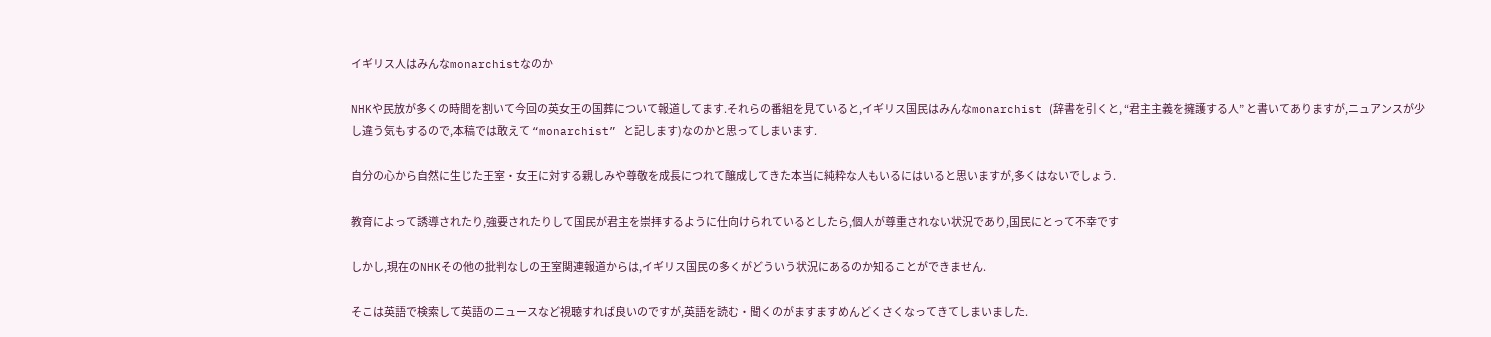イギリス人はみんなmonarchistなのか

NHKや民放が多くの時間を割いて今回の英女王の国葬について報道してます.それらの番組を見ていると,イギリス国民はみんなmonarchist (辞書を引くと, “君主主義を擁護する人” と書いてありますが,ニュアンスが少し違う気もするので,本稿では敢えて “monarchist” と記します)なのかと思ってしまいます.

自分の心から自然に生じた王室・女王に対する親しみや尊敬を成長につれて醸成してきた本当に純粋な人もいるにはいると思いますが,多くはないでしょう.

教育によって誘導されたり,強要されたりして国民が君主を崇拝するように仕向けられているとしたら,個人が尊重されない状況であり,国民にとって不幸です

しかし,現在のNHKその他の批判なしの王室関連報道からは,イギリス国民の多くがどういう状況にあるのか知ることができません.

そこは英語で検索して英語のニュースなど視聴すれば良いのですが,英語を読む・聞くのがますますめんどくさくなってきてしまいました.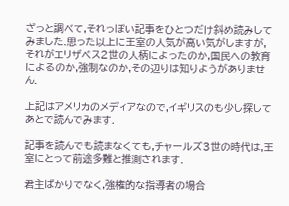ざっと調べて,それっぽい記事をひとつだけ斜め読みしてみました.思った以上に王室の人気が高い気がしますが,それがエリザベス2世の人柄によったのか,国民への教育によるのか,強制なのか,その辺りは知りようがありません.

上記はアメリカのメディアなので,イギリスのも少し探してあとで読んでみます.

記事を読んでも読まなくても,チャールズ3世の時代は,王室にとって前途多難と推測されます.

君主ばかりでなく,強権的な指導者の場合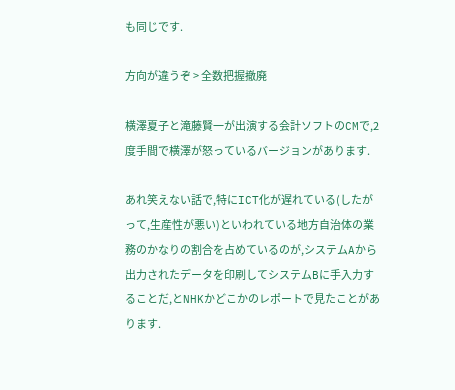も同じです.

方向が違うぞ > 全数把握撤廃

横澤夏子と滝藤賢一が出演する会計ソフトのCMで,2度手間で横澤が怒っているバージョンがあります.

あれ笑えない話で,特にICT化が遅れている(したがって,生産性が悪い)といわれている地方自治体の業務のかなりの割合を占めているのが,システムAから出力されたデータを印刷してシステムBに手入力することだ,とNHKかどこかのレポートで見たことがあります.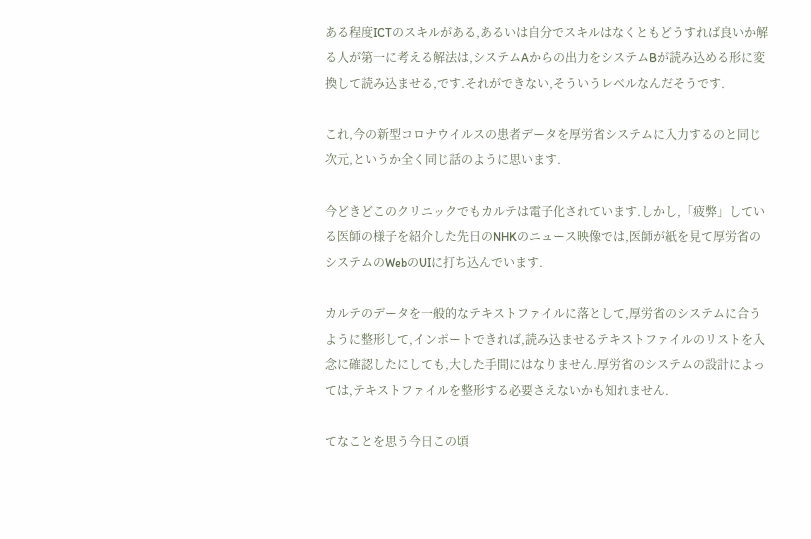ある程度ICTのスキルがある,あるいは自分でスキルはなくともどうすれば良いか解る人が第一に考える解法は,システムAからの出力をシステムBが読み込める形に変換して読み込ませる,です.それができない,そういうレベルなんだそうです.

これ,今の新型コロナウイルスの患者データを厚労省システムに入力するのと同じ次元,というか全く同じ話のように思います.

今どきどこのクリニックでもカルテは電子化されています.しかし,「疲弊」している医師の様子を紹介した先日のNHKのニュース映像では,医師が紙を見て厚労省のシステムのWebのUIに打ち込んでいます.

カルテのデータを一般的なテキストファイルに落として,厚労省のシステムに合うように整形して,インポートできれば,読み込ませるテキストファイルのリストを入念に確認したにしても,大した手間にはなりません.厚労省のシステムの設計によっては,テキストファイルを整形する必要さえないかも知れません.

てなことを思う今日この頃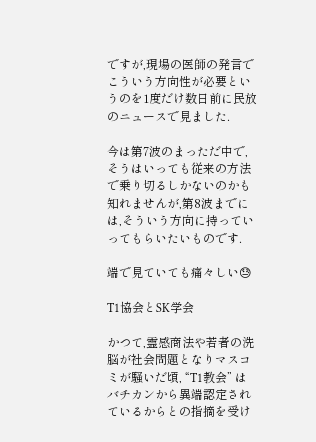ですが,現場の医師の発言でこういう方向性が必要というのを1度だけ数日前に民放のニュースで見ました.

今は第7波のまっただ中で,そうはいっても従来の方法で乗り切るしかないのかも知れませんが,第8波までには,そういう方向に持っていってもらいたいものです.

端で見ていても痛々しい😓

T1協会とSK学会

かつて,霊感商法や若者の洗脳が社会問題となりマスコミが騒いだ頃, “T1教会” はバチカンから異端認定されているからとの指摘を受け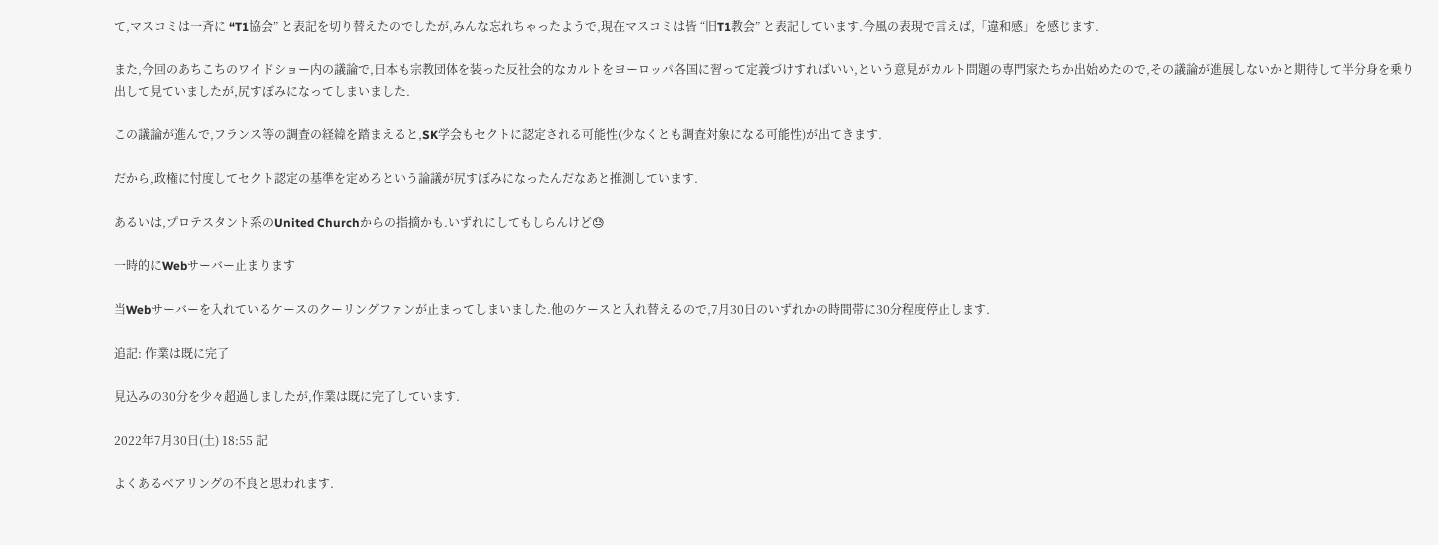て,マスコミは一斉に “T1協会” と表記を切り替えたのでしたが,みんな忘れちゃったようで,現在マスコミは皆 “旧T1教会” と表記しています.今風の表現で言えば,「違和感」を感じます.

また,今回のあちこちのワイドショー内の議論で,日本も宗教団体を装った反社会的なカルトをヨーロッパ各国に習って定義づけすればいい,という意見がカルト問題の専門家たちか出始めたので,その議論が進展しないかと期待して半分身を乗り出して見ていましたが,尻すぼみになってしまいました.

この議論が進んで,フランス等の調査の経緯を踏まえると,SK学会もセクトに認定される可能性(少なくとも調査対象になる可能性)が出てきます.

だから,政権に忖度してセクト認定の基準を定めろという論議が尻すぼみになったんだなあと推測しています.

あるいは,プロテスタント系のUnited Churchからの指摘かも.いずれにしてもしらんけど😓

一時的にWebサーバー止まります

当Webサーバーを入れているケースのクーリングファンが止まってしまいました.他のケースと入れ替えるので,7月30日のいずれかの時間帯に30分程度停止します.

追記: 作業は既に完了

見込みの30分を少々超過しましたが,作業は既に完了しています.

2022年7月30日(土) 18:55 記

よくあるベアリングの不良と思われます.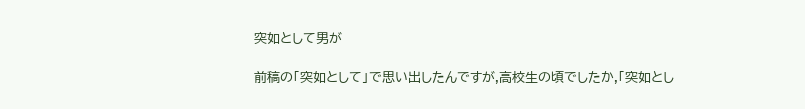突如として男が

前稿の「突如として」で思い出したんですが,高校生の頃でしたか,「突如とし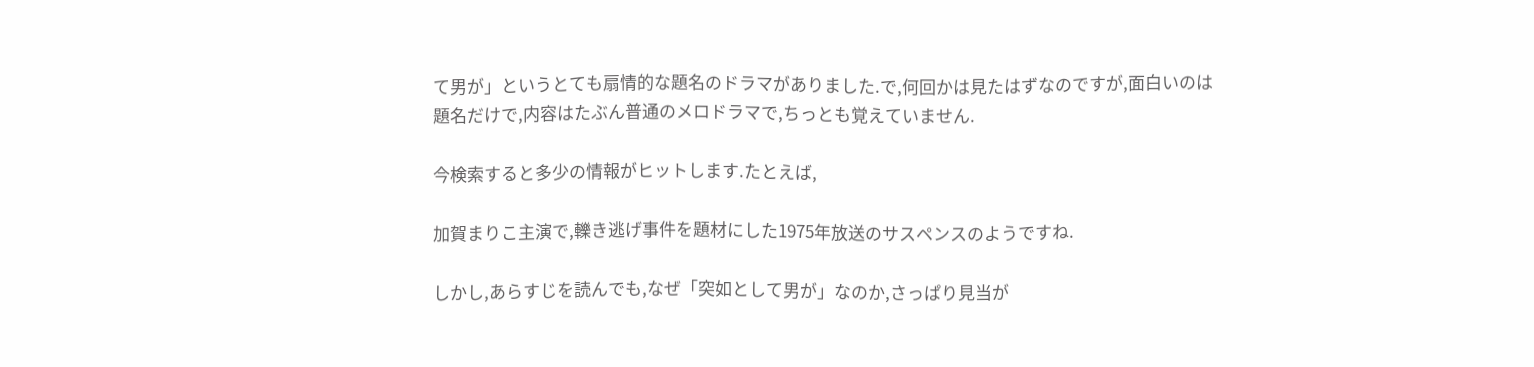て男が」というとても扇情的な題名のドラマがありました.で,何回かは見たはずなのですが,面白いのは題名だけで,内容はたぶん普通のメロドラマで,ちっとも覚えていません.

今検索すると多少の情報がヒットします.たとえば,

加賀まりこ主演で,轢き逃げ事件を題材にした1975年放送のサスペンスのようですね.

しかし,あらすじを読んでも,なぜ「突如として男が」なのか,さっぱり見当が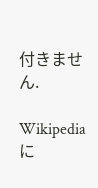付きません.

Wikipediaに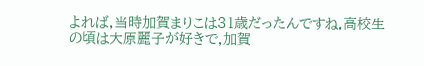よれば,当時加賀まりこは31歳だったんですね.高校生の頃は大原麗子が好きで,加賀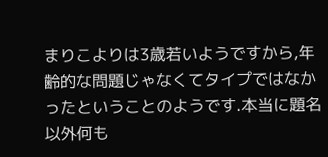まりこよりは3歳若いようですから,年齢的な問題じゃなくてタイプではなかったということのようです.本当に題名以外何も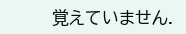覚えていません.